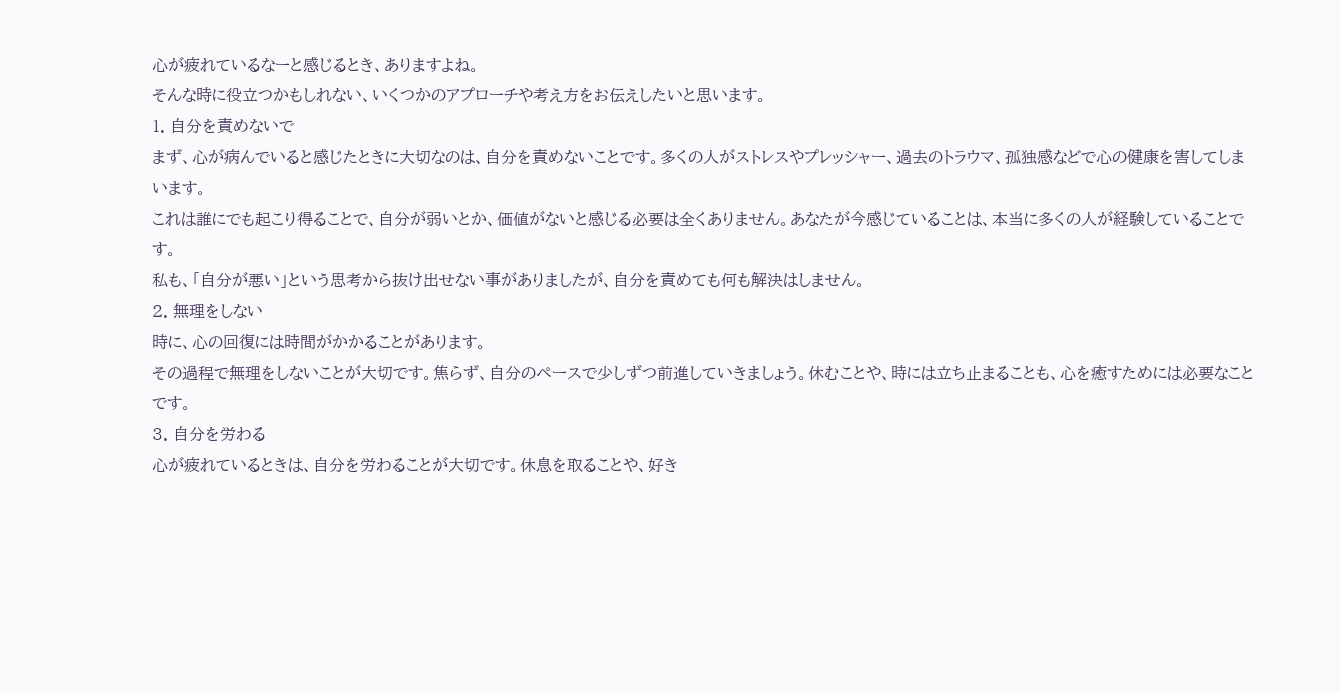心が疲れているなーと感じるとき、ありますよね。
そんな時に役立つかもしれない、いくつかのアプローチや考え方をお伝えしたいと思います。
1. 自分を責めないで
まず、心が病んでいると感じたときに大切なのは、自分を責めないことです。多くの人がストレスやプレッシャー、過去のトラウマ、孤独感などで心の健康を害してしまいます。
これは誰にでも起こり得ることで、自分が弱いとか、価値がないと感じる必要は全くありません。あなたが今感じていることは、本当に多くの人が経験していることです。
私も、「自分が悪い」という思考から抜け出せない事がありましたが、自分を責めても何も解決はしません。
2. 無理をしない
時に、心の回復には時間がかかることがあります。
その過程で無理をしないことが大切です。焦らず、自分のペースで少しずつ前進していきましょう。休むことや、時には立ち止まることも、心を癒すためには必要なことです。
3. 自分を労わる
心が疲れているときは、自分を労わることが大切です。休息を取ることや、好き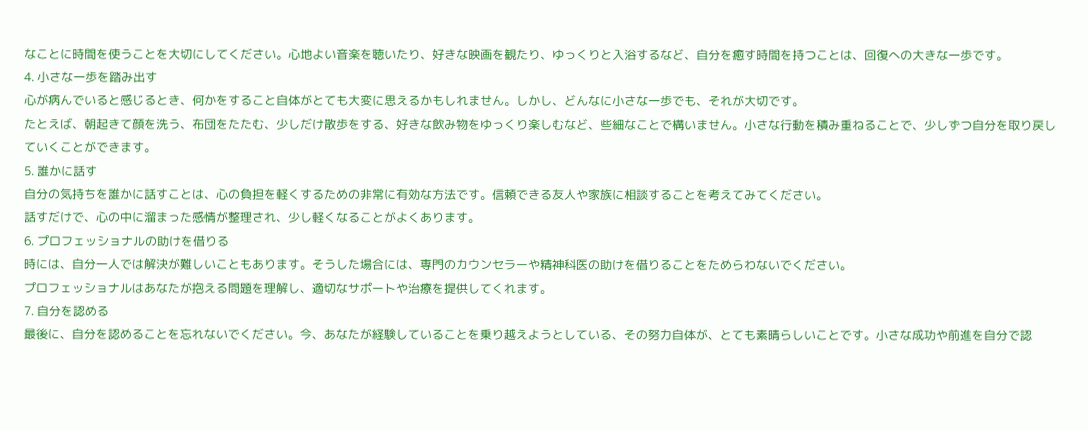なことに時間を使うことを大切にしてください。心地よい音楽を聴いたり、好きな映画を観たり、ゆっくりと入浴するなど、自分を癒す時間を持つことは、回復への大きな一歩です。
4. 小さな一歩を踏み出す
心が病んでいると感じるとき、何かをすること自体がとても大変に思えるかもしれません。しかし、どんなに小さな一歩でも、それが大切です。
たとえば、朝起きて顔を洗う、布団をたたむ、少しだけ散歩をする、好きな飲み物をゆっくり楽しむなど、些細なことで構いません。小さな行動を積み重ねることで、少しずつ自分を取り戻していくことができます。
5. 誰かに話す
自分の気持ちを誰かに話すことは、心の負担を軽くするための非常に有効な方法です。信頼できる友人や家族に相談することを考えてみてください。
話すだけで、心の中に溜まった感情が整理され、少し軽くなることがよくあります。
6. プロフェッショナルの助けを借りる
時には、自分一人では解決が難しいこともあります。そうした場合には、専門のカウンセラーや精神科医の助けを借りることをためらわないでください。
プロフェッショナルはあなたが抱える問題を理解し、適切なサポートや治療を提供してくれます。
7. 自分を認める
最後に、自分を認めることを忘れないでください。今、あなたが経験していることを乗り越えようとしている、その努力自体が、とても素晴らしいことです。小さな成功や前進を自分で認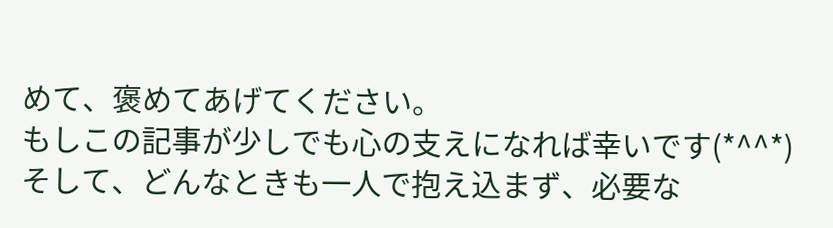めて、褒めてあげてください。
もしこの記事が少しでも心の支えになれば幸いです(*^^*)
そして、どんなときも一人で抱え込まず、必要な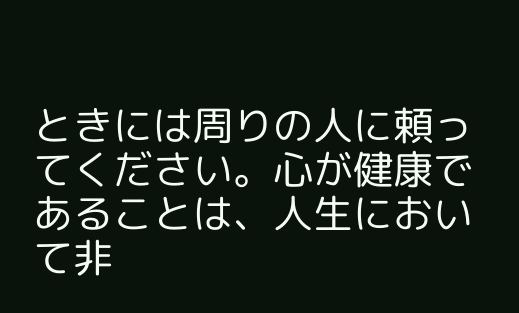ときには周りの人に頼ってください。心が健康であることは、人生において非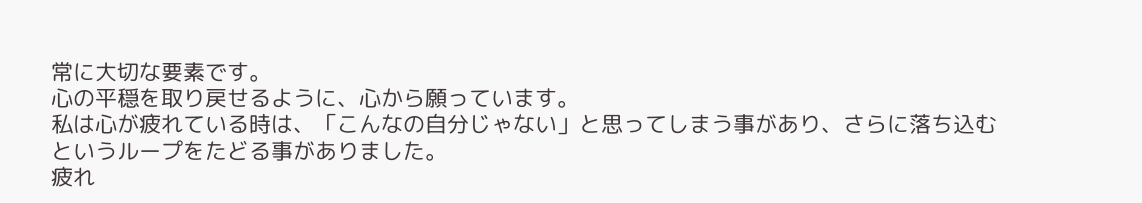常に大切な要素です。
心の平穏を取り戻せるように、心から願っています。
私は心が疲れている時は、「こんなの自分じゃない」と思ってしまう事があり、さらに落ち込むというループをたどる事がありました。
疲れ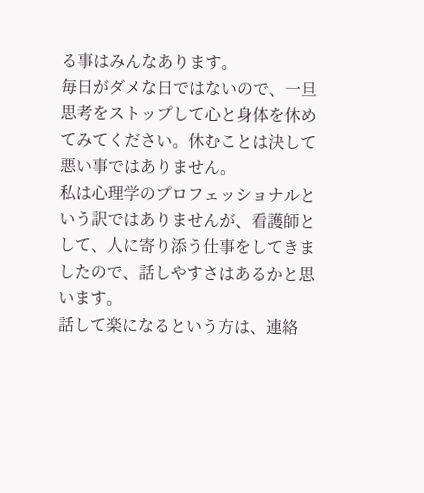る事はみんなあります。
毎日がダメな日ではないので、一旦思考をストップして心と身体を休めてみてください。休むことは決して悪い事ではありません。
私は心理学のプロフェッショナルという訳ではありませんが、看護師として、人に寄り添う仕事をしてきましたので、話しやすさはあるかと思います。
話して楽になるという方は、連絡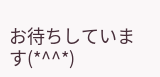お待ちしています(*^^*)